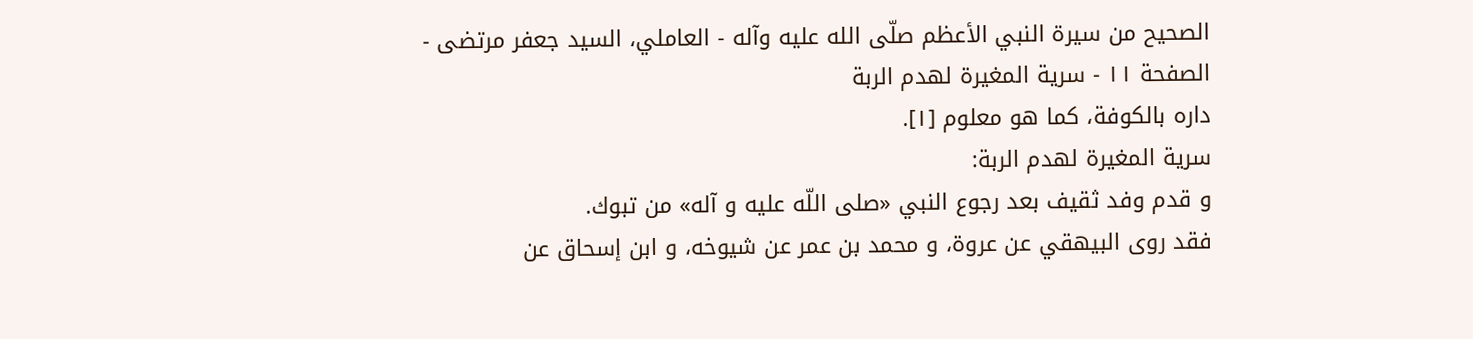الصحيح من سيرة النبي الأعظم صلّى الله عليه وآله - العاملي، السيد جعفر مرتضى - الصفحة ١١ - سرية المغيرة لهدم الربة
داره بالكوفة، كما هو معلوم [١].
سرية المغيرة لهدم الربة:
و قدم وفد ثقيف بعد رجوع النبي «صلى اللّه عليه و آله» من تبوك.
فقد روى البيهقي عن عروة، و محمد بن عمر عن شيوخه، و ابن إسحاق عن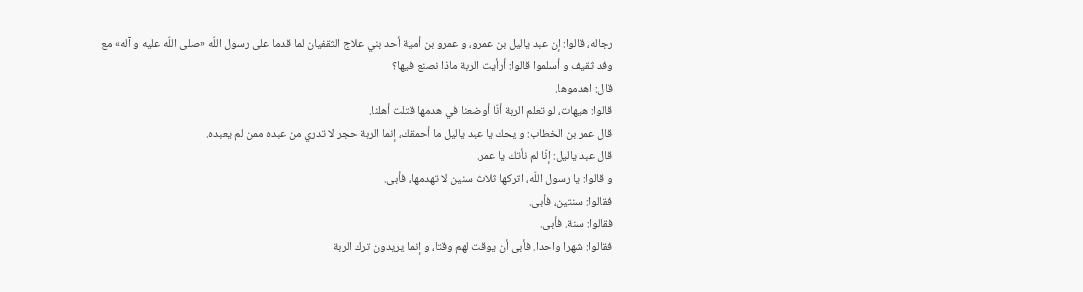رجاله، قالوا: إن عبد ياليل بن عمرو، و عمرو بن أمية أحد بني علاج الثقفيان لما قدما على رسول اللّه «صلى اللّه عليه و آله» مع وفد ثقيف و أسلموا قالوا: أرأيت الربة ماذا نصنع فيها؟
قال: اهدموها.
قالوا: هيهات، لو تعلم الربة أنّا أوضعنا في هدمها قتلت أهلنا.
قال عمر بن الخطاب: و يحك يا عبد ياليل ما أحمقك، إنما الربة حجر لا تدري من عبده ممن لم يعبده.
قال عبد ياليل: إنّا لم نأتك يا عمر.
و قالوا: يا رسول اللّه، اتركها ثلاث سنين لا تهدمها، فأبى.
فقالوا: سنتين، فأبى.
فقالوا: سنة. فأبى.
فقالوا: شهرا واحدا. فأبى أن يوقت لهم وقتا، و إنما يريدون ترك الربة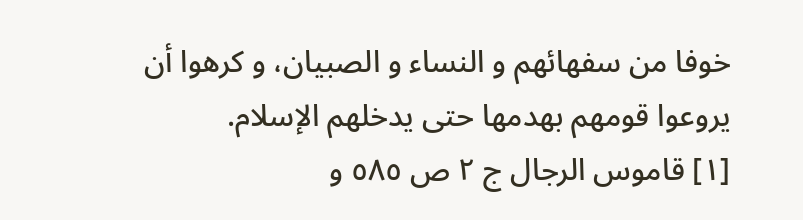خوفا من سفهائهم و النساء و الصبيان، و كرهوا أن يروعوا قومهم بهدمها حتى يدخلهم الإسلام.
[١] قاموس الرجال ج ٢ ص ٥٨٥ و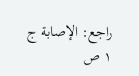راجع: الإصابة ج ١ ص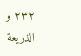٢٣٢ و الذريعة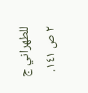للطهراني ج ٢ ص ١٤١.